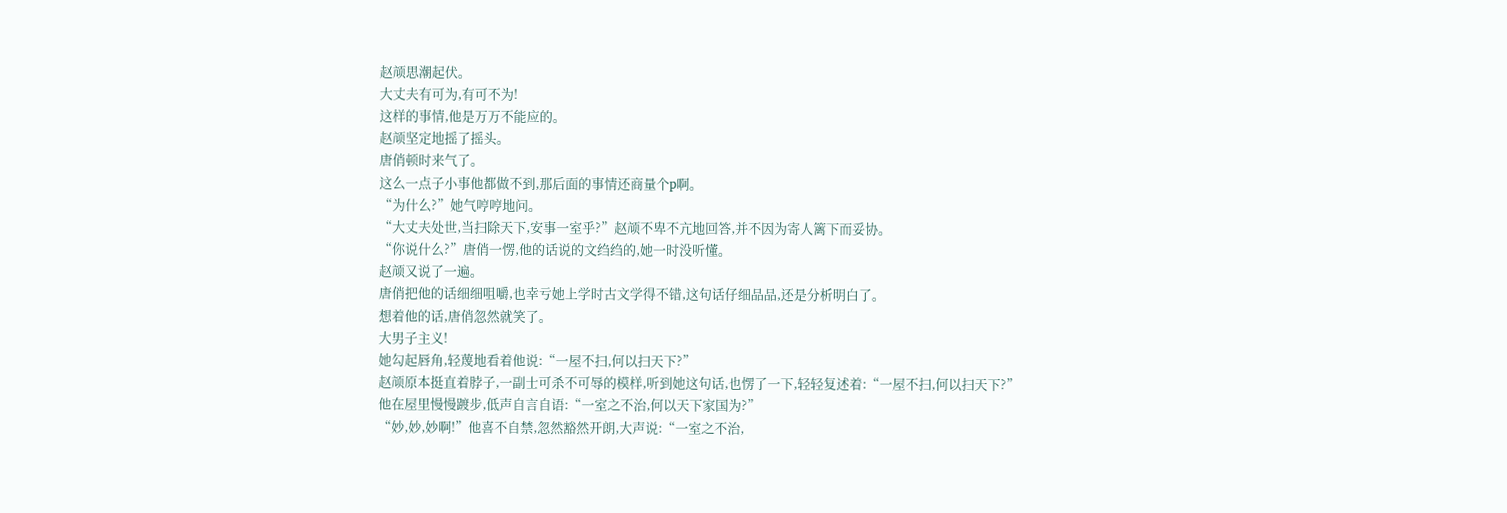赵颃思潮起伏。
大丈夫有可为,有可不为!
这样的事情,他是万万不能应的。
赵颃坚定地摇了摇头。
唐俏顿时来气了。
这么一点子小事他都做不到,那后面的事情还商量个p啊。
“为什么?”她气哼哼地问。
“大丈夫处世,当扫除天下,安事一室乎?”赵颃不卑不亢地回答,并不因为寄人篱下而妥协。
“你说什么?”唐俏一愣,他的话说的文绉绉的,她一时没听懂。
赵颃又说了一遍。
唐俏把他的话细细咀嚼,也幸亏她上学时古文学得不错,这句话仔细品品,还是分析明白了。
想着他的话,唐俏忽然就笑了。
大男子主义!
她勾起唇角,轻蔑地看着他说:“一屋不扫,何以扫天下?”
赵颃原本挺直着脖子,一副士可杀不可辱的模样,听到她这句话,也愣了一下,轻轻复述着:“一屋不扫,何以扫天下?”
他在屋里慢慢踱步,低声自言自语:“一室之不治,何以天下家国为?”
“妙,妙,妙啊!”他喜不自禁,忽然豁然开朗,大声说:“一室之不治,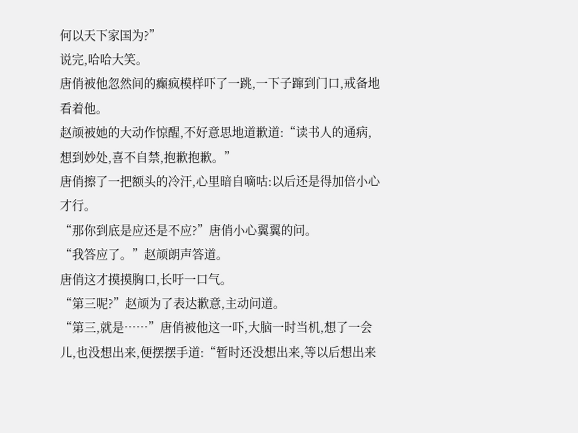何以天下家国为?”
说完,哈哈大笑。
唐俏被他忽然间的癫疯模样吓了一跳,一下子蹿到门口,戒备地看着他。
赵颃被她的大动作惊醒,不好意思地道歉道:“读书人的通病,想到妙处,喜不自禁,抱歉抱歉。”
唐俏擦了一把额头的冷汗,心里暗自嘀咕:以后还是得加倍小心才行。
“那你到底是应还是不应?”唐俏小心翼翼的问。
“我答应了。”赵颃朗声答道。
唐俏这才摸摸胸口,长吁一口气。
“第三呢?”赵颃为了表达歉意,主动问道。
“第三,就是……”唐俏被他这一吓,大脑一时当机,想了一会儿,也没想出来,便摆摆手道:“暂时还没想出来,等以后想出来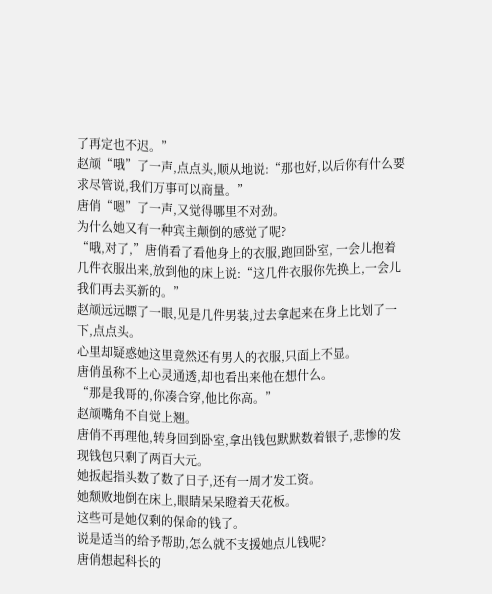了再定也不迟。”
赵颃“哦”了一声,点点头,顺从地说:“那也好,以后你有什么要求尽管说,我们万事可以商量。”
唐俏“嗯”了一声,又觉得哪里不对劲。
为什么她又有一种宾主颠倒的感觉了呢?
“哦,对了,”唐俏看了看他身上的衣服,跑回卧室, 一会儿抱着几件衣服出来,放到他的床上说:“这几件衣服你先换上,一会儿我们再去买新的。”
赵颃远远瞟了一眼,见是几件男装,过去拿起来在身上比划了一下,点点头。
心里却疑惑她这里竟然还有男人的衣服,只面上不显。
唐俏虽称不上心灵通透,却也看出来他在想什么。
“那是我哥的,你凑合穿,他比你高。”
赵颃嘴角不自觉上翘。
唐俏不再理他,转身回到卧室,拿出钱包默默数着银子,悲惨的发现钱包只剩了两百大元。
她扳起指头数了数了日子,还有一周才发工资。
她颓败地倒在床上,眼睛呆呆瞪着天花板。
这些可是她仅剩的保命的钱了。
说是适当的给予帮助,怎么就不支援她点儿钱呢?
唐俏想起科长的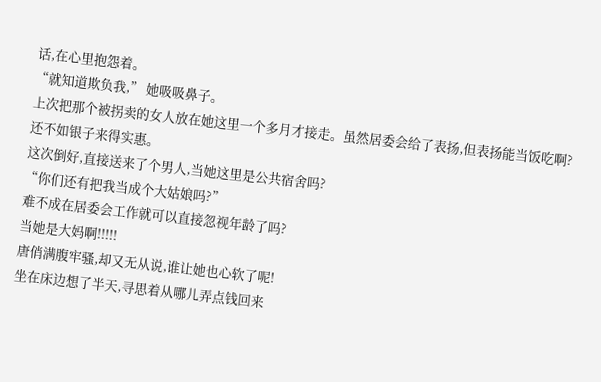话,在心里抱怨着。
“就知道欺负我,” 她吸吸鼻子。
上次把那个被拐卖的女人放在她这里一个多月才接走。虽然居委会给了表扬,但表扬能当饭吃啊?还不如银子来得实惠。
这次倒好,直接送来了个男人,当她这里是公共宿舍吗?
“你们还有把我当成个大姑娘吗?”
难不成在居委会工作就可以直接忽视年龄了吗?
当她是大妈啊!!!!!
唐俏满腹牢骚,却又无从说,谁让她也心软了呢!
坐在床边想了半天,寻思着从哪儿弄点钱回来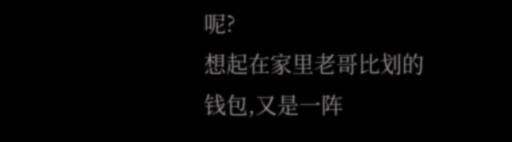呢?
想起在家里老哥比划的钱包,又是一阵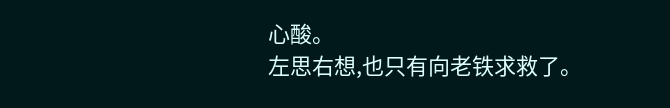心酸。
左思右想,也只有向老铁求救了。